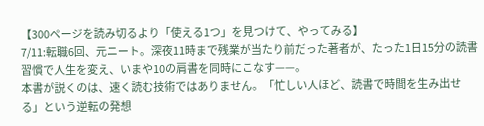【300ページを読み切るより「使える1つ」を見つけて、やってみる】
7/11:転職6回、元ニート。深夜11時まで残業が当たり前だった著者が、たった1日15分の読書習慣で人生を変え、いまや10の肩書を同時にこなす——。
本書が説くのは、速く読む技術ではありません。「忙しい人ほど、読書で時間を生み出せる」という逆転の発想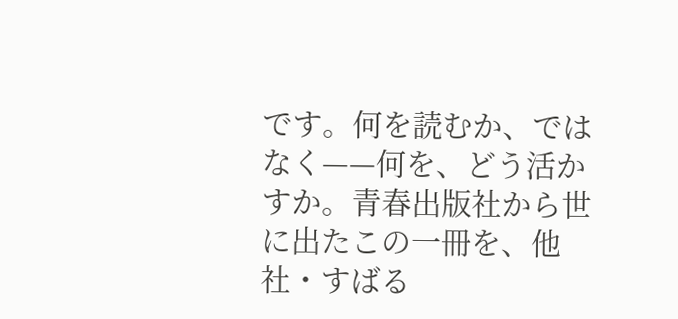です。何を読むか、ではなく——何を、どう活かすか。青春出版社から世に出たこの一冊を、他社・すばる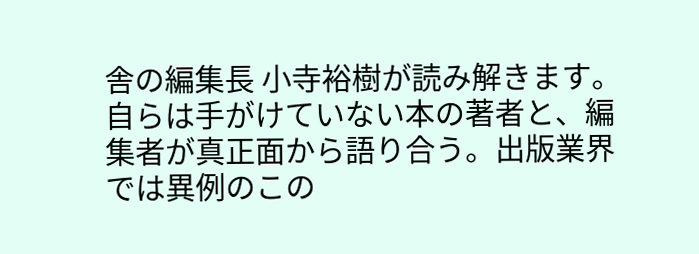舎の編集長 小寺裕樹が読み解きます。自らは手がけていない本の著者と、編集者が真正面から語り合う。出版業界では異例のこの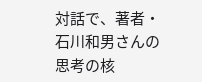対話で、著者・石川和男さんの思考の核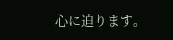心に迫ります。